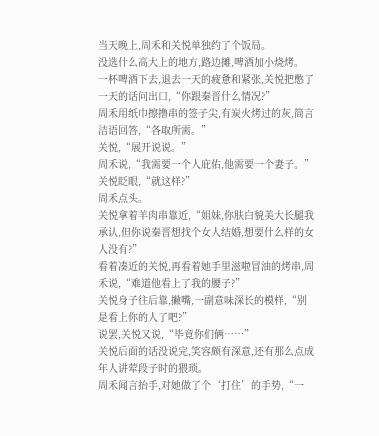当天晚上,周禾和关悦单独约了个饭局。
没选什么高大上的地方,路边摊,啤酒加小烧烤。
一杯啤酒下去,退去一天的疲惫和紧张,关悦把憋了一天的话问出口,“你跟秦晋什么情况?”
周禾用纸巾擦撸串的签子尖,有炭火烤过的灰,简言洁语回答,“各取所需。”
关悦,“展开说说。”
周禾说,“我需要一个人庇佑,他需要一个妻子。”
关悦眨眼,“就这样?”
周禾点头。
关悦拿着羊肉串靠近,“姐妹,你肤白貌美大长腿我承认,但你说秦晋想找个女人结婚,想要什么样的女人没有?”
看着凑近的关悦,再看着她手里滋啦冒油的烤串,周禾说,“难道他看上了我的腰子?”
关悦身子往后靠,撇嘴,一副意味深长的模样,“别是看上你的人了吧?”
说罢,关悦又说,“毕竟你们俩……”
关悦后面的话没说完,笑容颇有深意,还有那么点成年人讲荤段子时的猥琐。
周禾闻言抬手,对她做了个‘打住’的手势,“一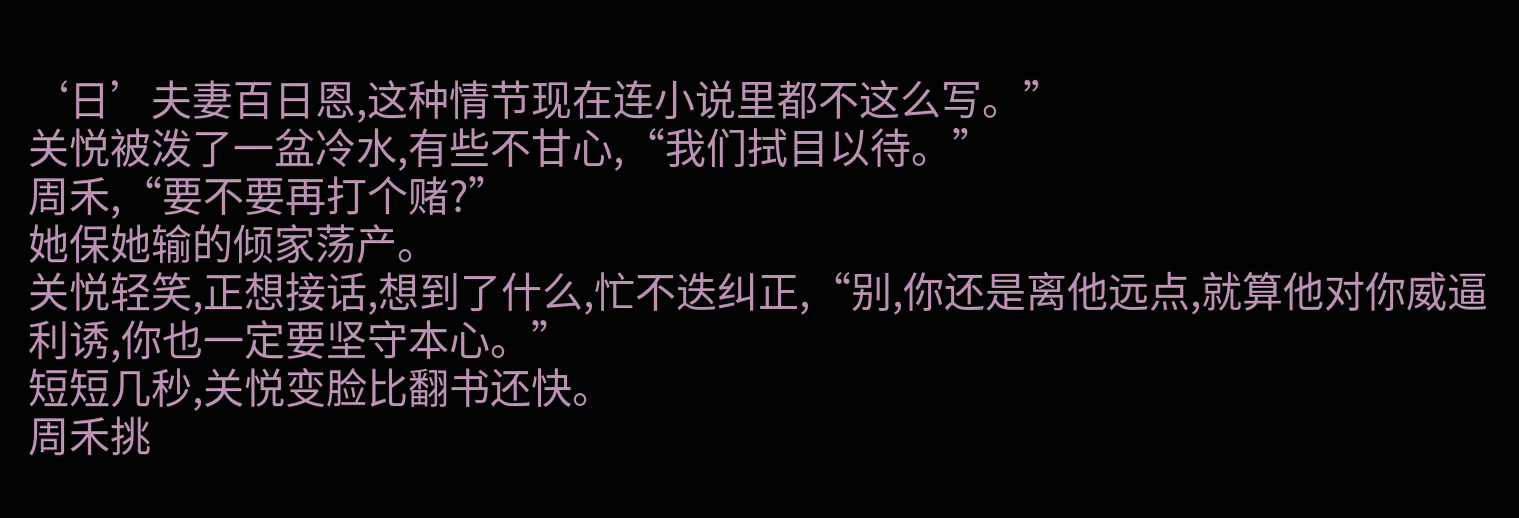‘日’夫妻百日恩,这种情节现在连小说里都不这么写。”
关悦被泼了一盆冷水,有些不甘心,“我们拭目以待。”
周禾,“要不要再打个赌?”
她保她输的倾家荡产。
关悦轻笑,正想接话,想到了什么,忙不迭纠正,“别,你还是离他远点,就算他对你威逼利诱,你也一定要坚守本心。”
短短几秒,关悦变脸比翻书还快。
周禾挑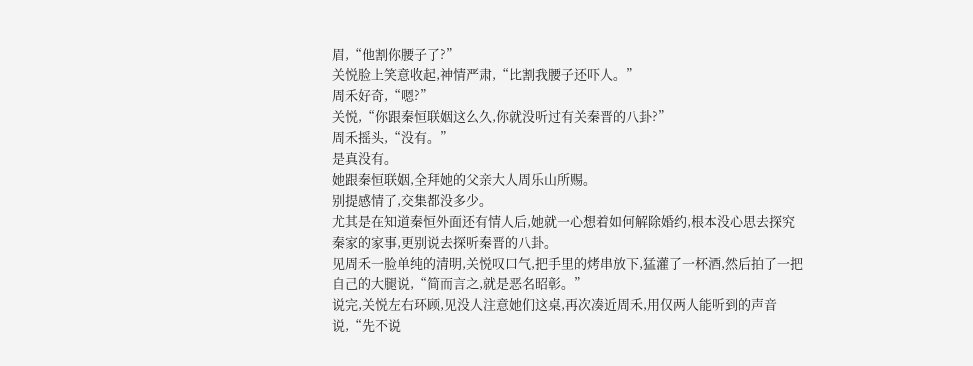眉,“他割你腰子了?”
关悦脸上笑意收起,神情严肃,“比割我腰子还吓人。”
周禾好奇,“嗯?”
关悦,“你跟秦恒联姻这么久,你就没听过有关秦晋的八卦?”
周禾摇头,“没有。”
是真没有。
她跟秦恒联姻,全拜她的父亲大人周乐山所赐。
别提感情了,交集都没多少。
尤其是在知道秦恒外面还有情人后,她就一心想着如何解除婚约,根本没心思去探究秦家的家事,更别说去探听秦晋的八卦。
见周禾一脸单纯的清明,关悦叹口气,把手里的烤串放下,猛灌了一杯酒,然后拍了一把自己的大腿说,“简而言之,就是恶名昭彰。”
说完,关悦左右环顾,见没人注意她们这桌,再次凑近周禾,用仅两人能听到的声音说,“先不说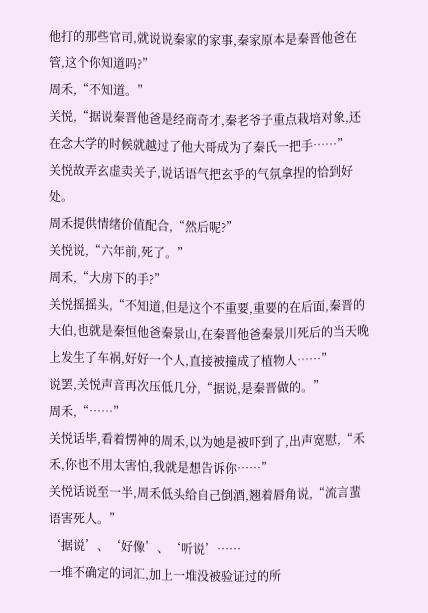他打的那些官司,就说说秦家的家事,秦家原本是秦晋他爸在管,这个你知道吗?”
周禾,“不知道。”
关悦,“据说秦晋他爸是经商奇才,秦老爷子重点栽培对象,还在念大学的时候就越过了他大哥成为了秦氏一把手……”
关悦故弄玄虚卖关子,说话语气把玄乎的气氛拿捏的恰到好处。
周禾提供情绪价值配合,“然后呢?”
关悦说,“六年前,死了。”
周禾,“大房下的手?”
关悦摇摇头,“不知道,但是这个不重要,重要的在后面,秦晋的大伯,也就是秦恒他爸秦景山,在秦晋他爸秦景川死后的当天晚上发生了车祸,好好一个人,直接被撞成了植物人……”
说罢,关悦声音再次压低几分,“据说,是秦晋做的。”
周禾,“……”
关悦话毕,看着愣神的周禾,以为她是被吓到了,出声宽慰,“禾禾,你也不用太害怕,我就是想告诉你……”
关悦话说至一半,周禾低头给自己倒酒,翘着唇角说,“流言蜚语害死人。”
‘据说’、‘好像’、‘听说’……
一堆不确定的词汇,加上一堆没被验证过的所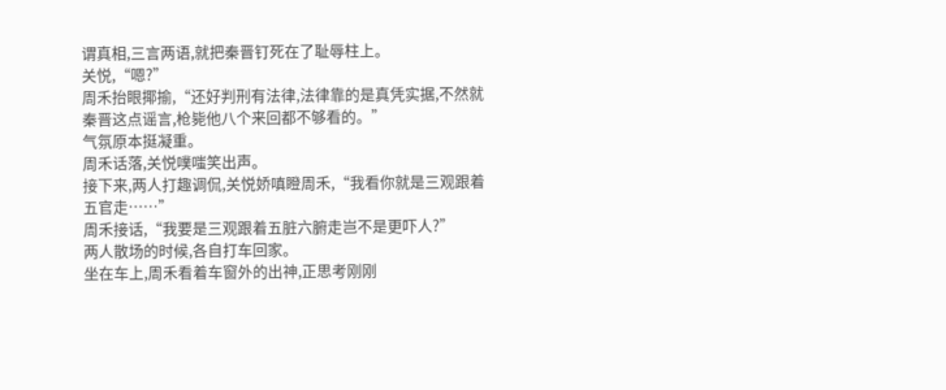谓真相,三言两语,就把秦晋钉死在了耻辱柱上。
关悦,“嗯?”
周禾抬眼揶揄,“还好判刑有法律,法律靠的是真凭实据,不然就秦晋这点谣言,枪毙他八个来回都不够看的。”
气氛原本挺凝重。
周禾话落,关悦噗嗤笑出声。
接下来,两人打趣调侃,关悦娇嗔瞪周禾,“我看你就是三观跟着五官走……”
周禾接话,“我要是三观跟着五脏六腑走岂不是更吓人?”
两人散场的时候,各自打车回家。
坐在车上,周禾看着车窗外的出神,正思考刚刚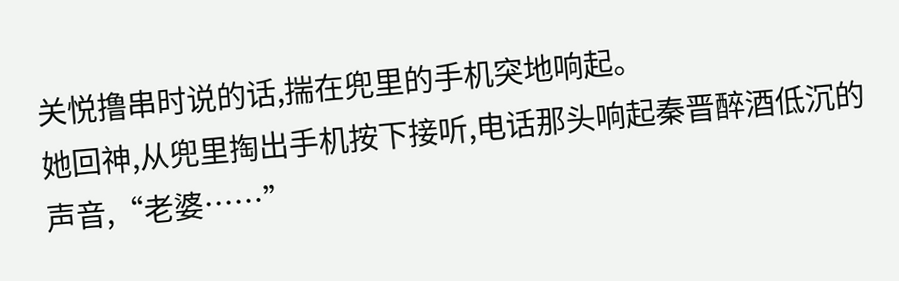关悦撸串时说的话,揣在兜里的手机突地响起。
她回神,从兜里掏出手机按下接听,电话那头响起秦晋醉酒低沉的声音,“老婆……”